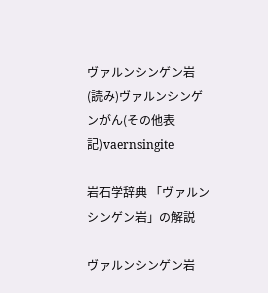ヴァルンシンゲン岩(読み)ヴァルンシンゲンがん(その他表記)vaernsingite

岩石学辞典 「ヴァルンシンゲン岩」の解説

ヴァルンシンゲン岩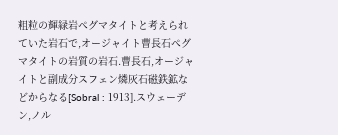粗粒の輝緑岩ペグマタイトと考えられていた岩石で,オージャイト曹長石ペグマタイトの岩質の岩石.曹長石,オージャイトと副成分スフェン燐灰石磁鉄鉱などからなる[Sobral : 1913].スウェーデン,ノル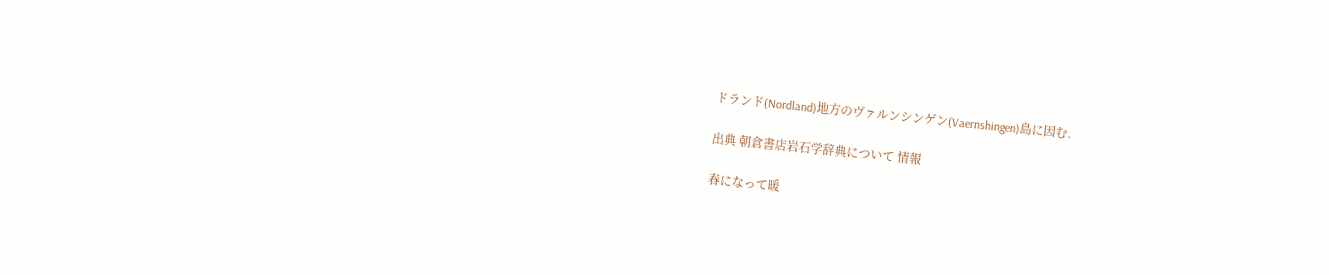ドランド(Nordland)地方のヴァルンシンゲン(Vaernshingen)島に因む.

出典 朝倉書店岩石学辞典について 情報

春になって暖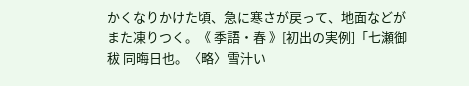かくなりかけた頃、急に寒さが戻って、地面などがまた凍りつく。《 季語・春 》[初出の実例]「七瀬御秡 同晦日也。〈略〉雪汁い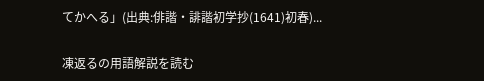てかへる」(出典:俳諧・誹諧初学抄(1641)初春)...

凍返るの用語解説を読む